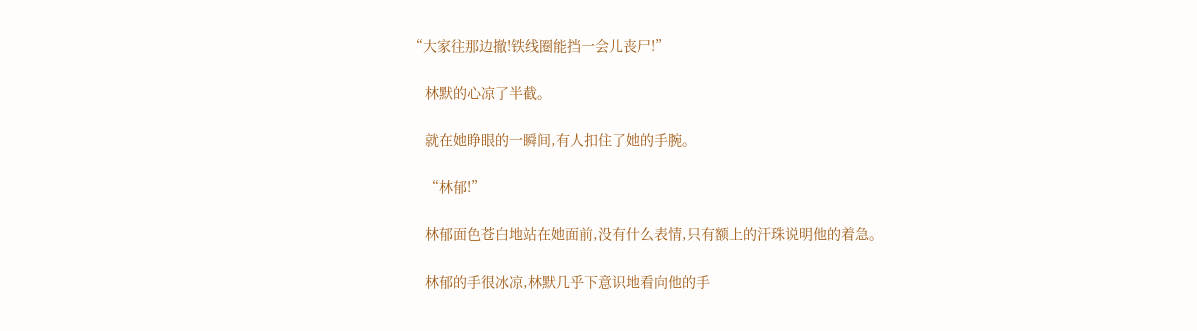“大家往那边撤!铁线圈能挡一会儿丧尸!”

    林默的心凉了半截。

    就在她睁眼的一瞬间,有人扣住了她的手腕。

    “林郁!”

    林郁面色苍白地站在她面前,没有什么表情,只有额上的汗珠说明他的着急。

    林郁的手很冰凉,林默几乎下意识地看向他的手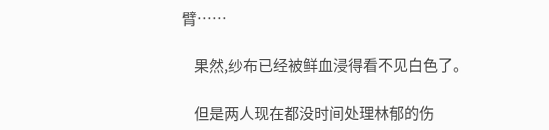臂……

    果然,纱布已经被鲜血浸得看不见白色了。

    但是两人现在都没时间处理林郁的伤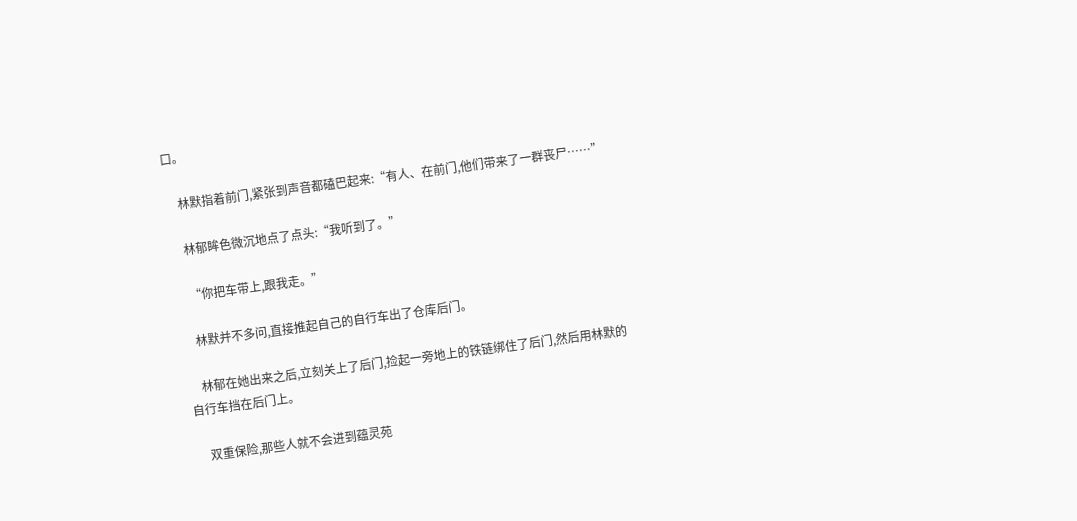口。

    林默指着前门,紧张到声音都磕巴起来:“有人、在前门,他们带来了一群丧尸……”

    林郁眸色微沉地点了点头:“我听到了。”

    “你把车带上,跟我走。”

    林默并不多问,直接推起自己的自行车出了仓库后门。

    林郁在她出来之后,立刻关上了后门,捡起一旁地上的铁链绑住了后门,然后用林默的自行车挡在后门上。

    双重保险,那些人就不会进到蕴灵苑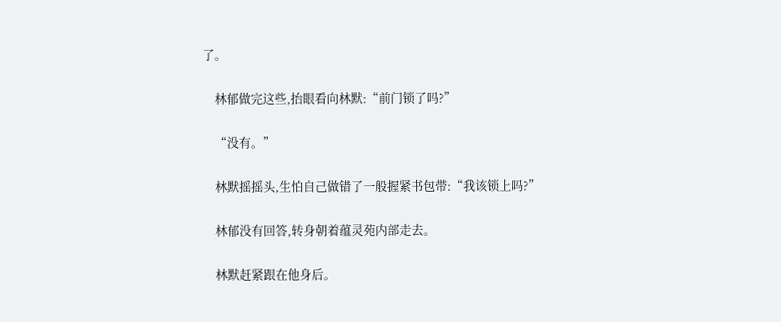了。

    林郁做完这些,抬眼看向林默:“前门锁了吗?”

    “没有。”

    林默摇摇头,生怕自己做错了一般握紧书包带:“我该锁上吗?”

    林郁没有回答,转身朝着蕴灵苑内部走去。

    林默赶紧跟在他身后。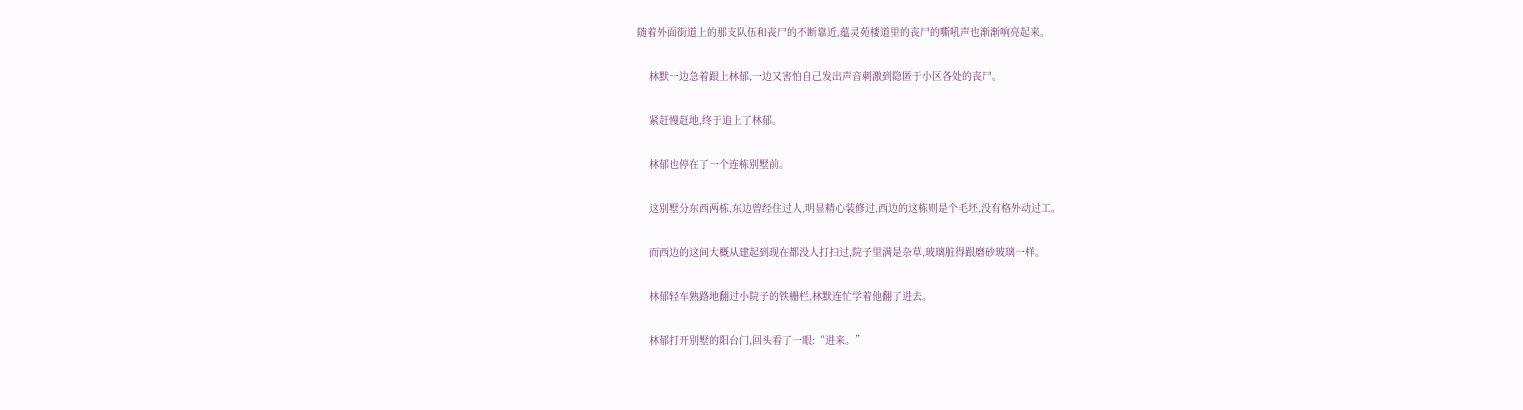随着外面街道上的那支队伍和丧尸的不断靠近,蕴灵苑楼道里的丧尸的嘶吼声也渐渐响亮起来。

    林默一边急着跟上林郁,一边又害怕自己发出声音刺激到隐匿于小区各处的丧尸。

    紧赶慢赶地,终于追上了林郁。

    林郁也停在了一个连栋别墅前。

    这别墅分东西两栋,东边曾经住过人,明显精心装修过,西边的这栋则是个毛坯,没有格外动过工。

    而西边的这间大概从建起到现在都没人打扫过,院子里满是杂草,玻璃脏得跟磨砂玻璃一样。

    林郁轻车熟路地翻过小院子的铁栅栏,林默连忙学着他翻了进去。

    林郁打开别墅的阳台门,回头看了一眼:“进来。”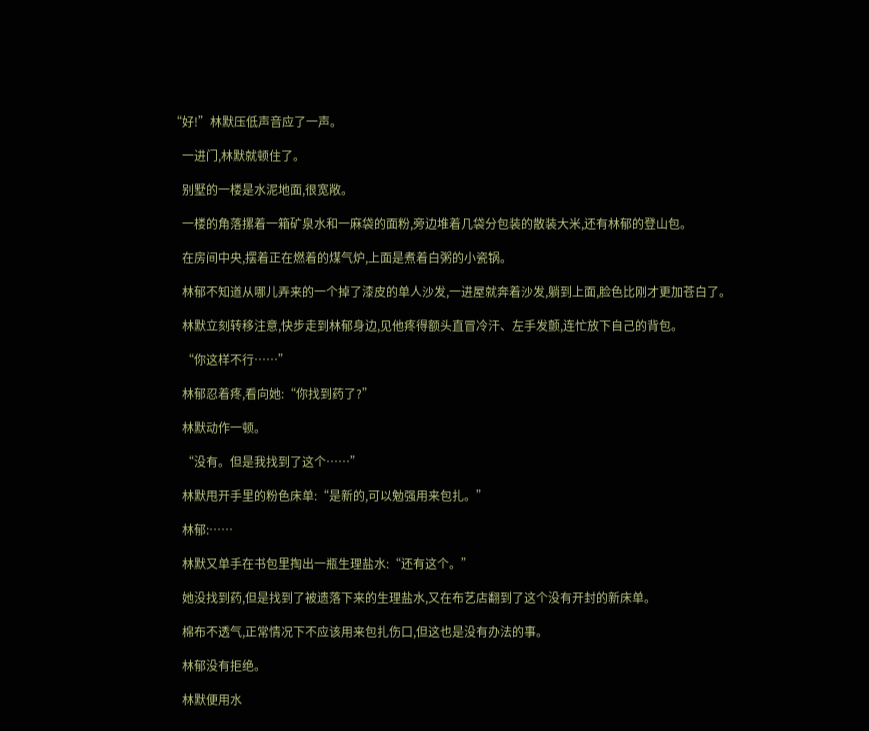“好!”林默压低声音应了一声。

    一进门,林默就顿住了。

    别墅的一楼是水泥地面,很宽敞。

    一楼的角落摞着一箱矿泉水和一麻袋的面粉,旁边堆着几袋分包装的散装大米,还有林郁的登山包。

    在房间中央,摆着正在燃着的煤气炉,上面是煮着白粥的小瓷锅。

    林郁不知道从哪儿弄来的一个掉了漆皮的单人沙发,一进屋就奔着沙发,躺到上面,脸色比刚才更加苍白了。

    林默立刻转移注意,快步走到林郁身边,见他疼得额头直冒冷汗、左手发颤,连忙放下自己的背包。

    “你这样不行……”

    林郁忍着疼,看向她:“你找到药了?”

    林默动作一顿。

    “没有。但是我找到了这个……”

    林默甩开手里的粉色床单:“是新的,可以勉强用来包扎。”

    林郁:……

    林默又单手在书包里掏出一瓶生理盐水:“还有这个。”

    她没找到药,但是找到了被遗落下来的生理盐水,又在布艺店翻到了这个没有开封的新床单。

    棉布不透气,正常情况下不应该用来包扎伤口,但这也是没有办法的事。

    林郁没有拒绝。

    林默便用水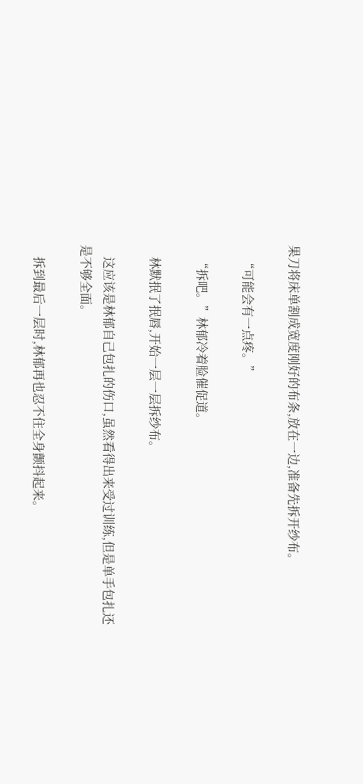果刀将床单割成宽度刚好的布条,放在一边,准备先拆开纱布。

    “可能会有一点疼。”

    “拆吧。”林郁冷着脸催促道。

    林默抿了抿唇,开始一层一层拆纱布。

    这应该是林郁自己包扎的伤口,虽然看得出来受过训练,但是单手包扎还是不够全面。

    拆到最后一层时,林郁再也忍不住全身颤抖起来。